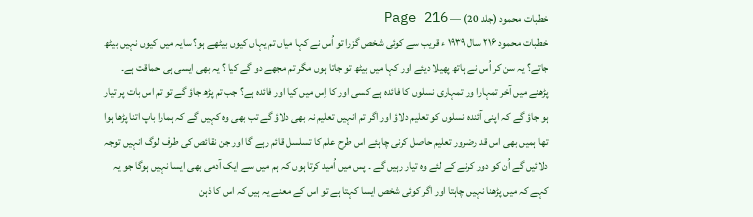خطبات محمود (جلد 20) — Page 216
خطبات محمود ۲۱۶ سال ۱۹۳۹ ء قریب سے کوئی شخص گزرا تو اُس نے کہا میاں تم یہاں کیوں بیٹھے ہو؟ سایہ میں کیوں نہیں بیٹھ جاتے؟ یہ سن کر اُس نے ہاتھ پھیلا دیئے اور کہا میں بیٹھ تو جاتا ہوں مگر تم مجھے دو گے کیا ؟ یہ بھی ایسی ہی حماقت ہے۔ پڑھنے میں آخر تمہارا ور تمہاری نسلوں کا فائدہ ہے کسی اور کا اِس میں کیا اور فائدہ ہے؟ جب تم پڑھ جاؤ گے تو تم اس بات پر تیار ہو جاؤ گے کہ اپنی آئندہ نسلوں کو تعلیم دلاؤ اور اگر تم انہیں تعلیم نہ بھی دلاؤ گے تب بھی وہ کہیں گے کہ ہمارا باپ اتنا پڑھا ہوا تھا ہمیں بھی اس قد رضرور تعلیم حاصل کرنی چاہئے اس طرح علم کا تسلسل قائم رہے گا اور جن نقائص کی طرف لوگ انہیں توجہ دلائیں گے اُن کو دور کرنے کے لئے وہ تیار رہیں گے ۔ پس میں اُمید کرتا ہوں کہ ہم میں سے ایک آدمی بھی ایسا نہیں ہوگا جو یہ کہے کہ میں پڑھنا نہیں چاہتا اور اگر کوئی شخص ایسا کہتا ہے تو اس کے معنے یہ ہیں کہ اس کا ذہن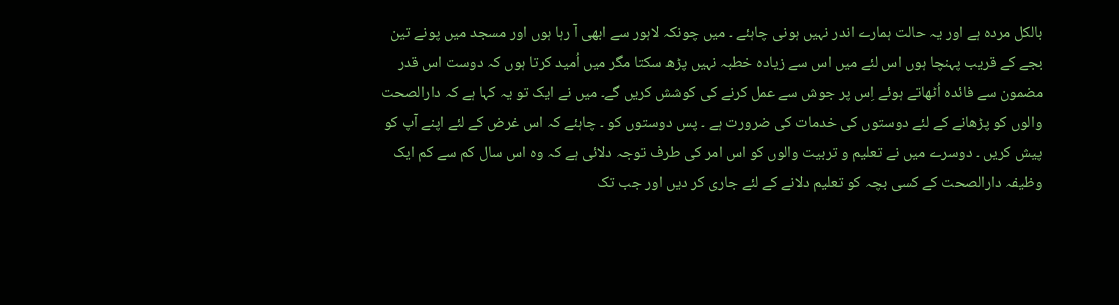بالکل مردہ ہے اور یہ حالت ہمارے اندر نہیں ہونی چاہئے ۔ میں چونکہ لاہور سے ابھی آ رہا ہوں اور مسجد میں پونے تین بجے کے قریب پہنچا ہوں اس لئے میں اس سے زیادہ خطبہ نہیں پڑھ سکتا مگر میں اُمید کرتا ہوں کہ دوست اس قدر مضمون سے فائدہ اُٹھاتے ہوئے اِس پر جوش سے عمل کرنے کی کوشش کریں گے۔ میں نے ایک تو یہ کہا ہے کہ دارالصحت والوں کو پڑھانے کے لئے دوستوں کی خدمات کی ضرورت ہے ۔ پس دوستوں کو ۔ چاہئے کہ اس غرض کے لئے اپنے آپ کو پیش کریں ۔ دوسرے میں نے تعلیم و تربیت والوں کو اس امر کی طرف توجہ دلائی ہے کہ وہ اس سال کم سے کم ایک وظیفہ دارالصحت کے کسی بچہ کو تعلیم دلانے کے لئے جاری کر دیں اور جب تک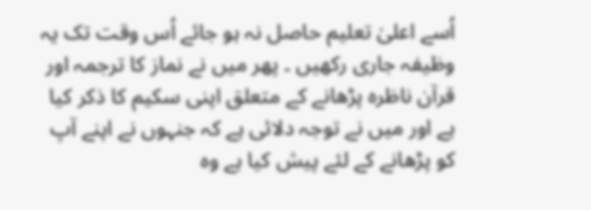اُسے اعلیٰ تعلیم حاصل نہ ہو جائے اُس وقت تک یہ وظیفہ جاری رکھیں ۔ پھر میں نے نماز کا ترجمہ اور قرآن ناظرہ پڑھانے کے متعلق اپنی سکیم کا ذکر کیا ہے اور میں نے توجہ دلائی ہے کہ جنہوں نے اپنے آپ کو پڑھانے کے لئے پیش کیا ہے وہ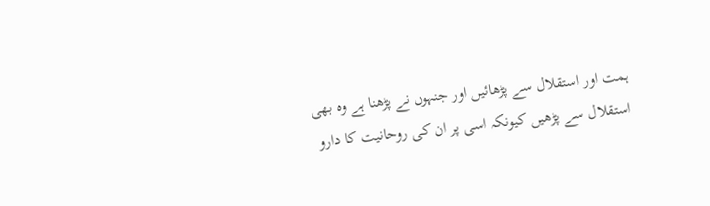ہمت اور استقلال سے پڑھائیں اور جنہوں نے پڑھنا ہے وہ بھی استقلال سے پڑھیں کیونکہ اسی پر ان کی روحانیت کا دارو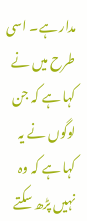مدار ہے۔ اسی طرح میں نے کہا ہے کہ جن لوگوں نے یہ کہا ہے کہ وہ نہیں پڑھ سکتے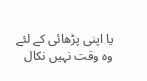یا اپنی پڑھائی کے لئے وہ وقت نہیں نکال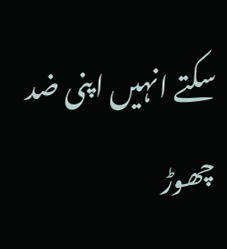سکتے انہیں اپنی ضد چھوڑ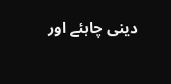دینی چاہئے اور